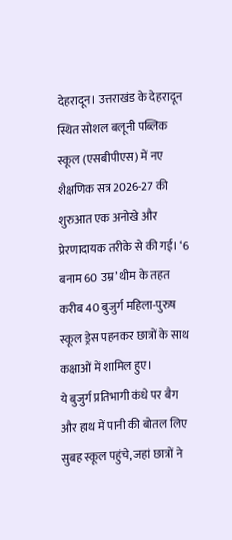देहरादून। उत्तराखंड के देहरादून स्थित सोशल बलूनी पब्लिक स्कूल (एसबीपीएस) में नए शैक्षणिक सत्र 2026-27 की शुरुआत एक अनोखे और प्रेरणादायक तरीके से की गई। ‘6 बनाम 60 उम्र’ थीम के तहत करीब 40 बुजुर्ग महिला-पुरुष स्कूल ड्रेस पहनकर छात्रों के साथ कक्षाओं में शामिल हुए।
ये बुजुर्ग प्रतिभागी कंधे पर बैग और हाथ में पानी की बोतल लिए सुबह स्कूल पहुंचे, जहां छात्रों ने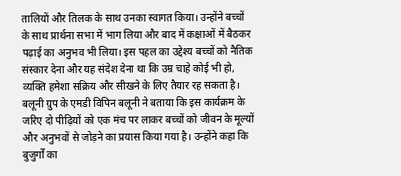तालियों और तिलक के साथ उनका स्वागत किया। उन्होंने बच्चों के साथ प्रार्थना सभा में भाग लिया और बाद में कक्षाओं में बैठकर पढ़ाई का अनुभव भी लिया। इस पहल का उद्देश्य बच्चों को नैतिक संस्कार देना और यह संदेश देना था कि उम्र चाहे कोई भी हो, व्यक्ति हमेशा सक्रिय और सीखने के लिए तैयार रह सकता है।
बलूनी ग्रुप के एमडी विपिन बलूनी ने बताया कि इस कार्यक्रम के जरिए दो पीढ़ियों को एक मंच पर लाकर बच्चों को जीवन के मूल्यों और अनुभवों से जोड़ने का प्रयास किया गया है। उन्होंने कहा कि बुजुर्गों का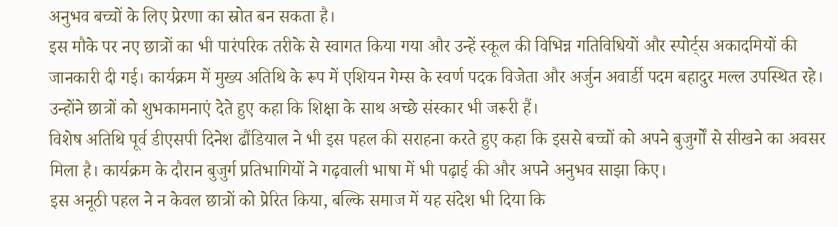अनुभव बच्चों के लिए प्रेरणा का स्रोत बन सकता है।
इस मौके पर नए छात्रों का भी पारंपरिक तरीके से स्वागत किया गया और उन्हें स्कूल की विभिन्न गतिविधियों और स्पोर्ट्स अकादमियों की जानकारी दी गई। कार्यक्रम में मुख्य अतिथि के रूप में एशियन गेम्स के स्वर्ण पदक विजेता और अर्जुन अवार्डी पदम बहादुर मल्ल उपस्थित रहे। उन्होंने छात्रों को शुभकामनाएं देते हुए कहा कि शिक्षा के साथ अच्छे संस्कार भी जरूरी हैं।
विशेष अतिथि पूर्व डीएसपी दिनेश ढौंडियाल ने भी इस पहल की सराहना करते हुए कहा कि इससे बच्चों को अपने बुजुर्गों से सीखने का अवसर मिला है। कार्यक्रम के दौरान बुजुर्ग प्रतिभागियों ने गढ़वाली भाषा में भी पढ़ाई की और अपने अनुभव साझा किए।
इस अनूठी पहल ने न केवल छात्रों को प्रेरित किया, बल्कि समाज में यह संदेश भी दिया कि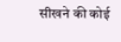सीखने की कोई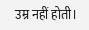उम्र नहीं होती।